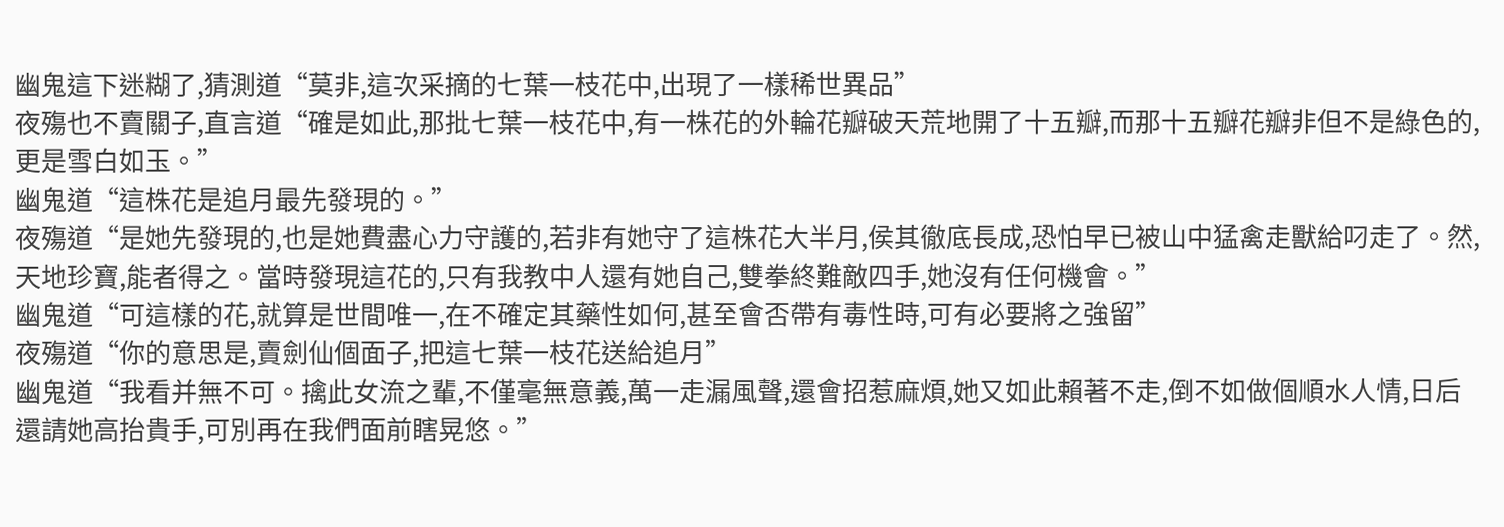幽鬼這下迷糊了,猜測道“莫非,這次采摘的七葉一枝花中,出現了一樣稀世異品”
夜殤也不賣關子,直言道“確是如此,那批七葉一枝花中,有一株花的外輪花瓣破天荒地開了十五瓣,而那十五瓣花瓣非但不是綠色的,更是雪白如玉。”
幽鬼道“這株花是追月最先發現的。”
夜殤道“是她先發現的,也是她費盡心力守護的,若非有她守了這株花大半月,侯其徹底長成,恐怕早已被山中猛禽走獸給叼走了。然,天地珍寶,能者得之。當時發現這花的,只有我教中人還有她自己,雙拳終難敵四手,她沒有任何機會。”
幽鬼道“可這樣的花,就算是世間唯一,在不確定其藥性如何,甚至會否帶有毒性時,可有必要將之強留”
夜殤道“你的意思是,賣劍仙個面子,把這七葉一枝花送給追月”
幽鬼道“我看并無不可。擒此女流之輩,不僅毫無意義,萬一走漏風聲,還會招惹麻煩,她又如此賴著不走,倒不如做個順水人情,日后還請她高抬貴手,可別再在我們面前瞎晃悠。”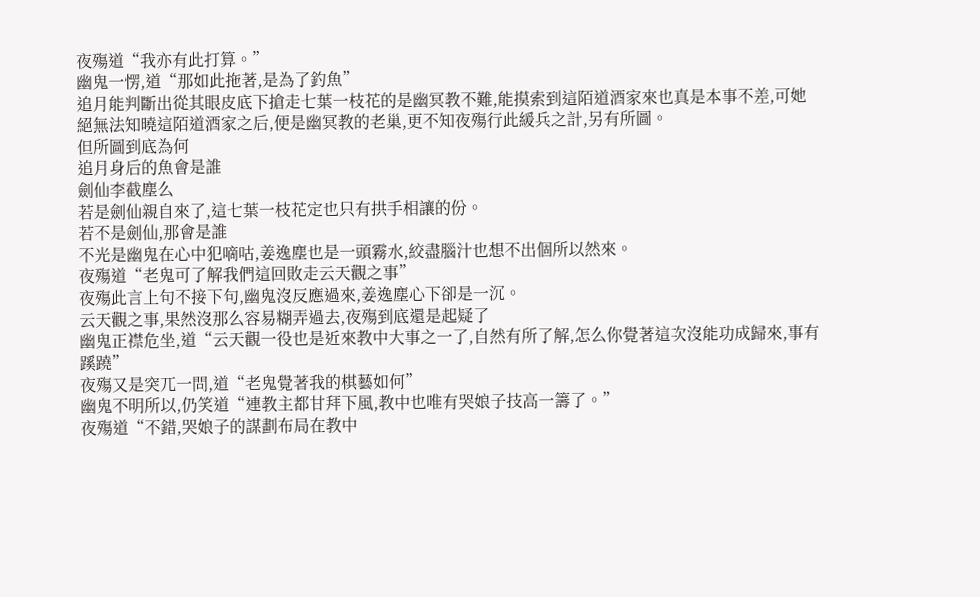夜殤道“我亦有此打算。”
幽鬼一愣,道“那如此拖著,是為了釣魚”
追月能判斷出從其眼皮底下搶走七葉一枝花的是幽冥教不難,能摸索到這陌道酒家來也真是本事不差,可她絕無法知曉這陌道酒家之后,便是幽冥教的老巢,更不知夜殤行此緩兵之計,另有所圖。
但所圖到底為何
追月身后的魚會是誰
劍仙李截塵么
若是劍仙親自來了,這七葉一枝花定也只有拱手相讓的份。
若不是劍仙,那會是誰
不光是幽鬼在心中犯嘀咕,姜逸塵也是一頭霧水,絞盡腦汁也想不出個所以然來。
夜殤道“老鬼可了解我們這回敗走云天觀之事”
夜殤此言上句不接下句,幽鬼沒反應過來,姜逸塵心下卻是一沉。
云天觀之事,果然沒那么容易糊弄過去,夜殤到底還是起疑了
幽鬼正襟危坐,道“云天觀一役也是近來教中大事之一了,自然有所了解,怎么你覺著這次沒能功成歸來,事有蹊蹺”
夜殤又是突兀一問,道“老鬼覺著我的棋藝如何”
幽鬼不明所以,仍笑道“連教主都甘拜下風,教中也唯有哭娘子技高一籌了。”
夜殤道“不錯,哭娘子的謀劃布局在教中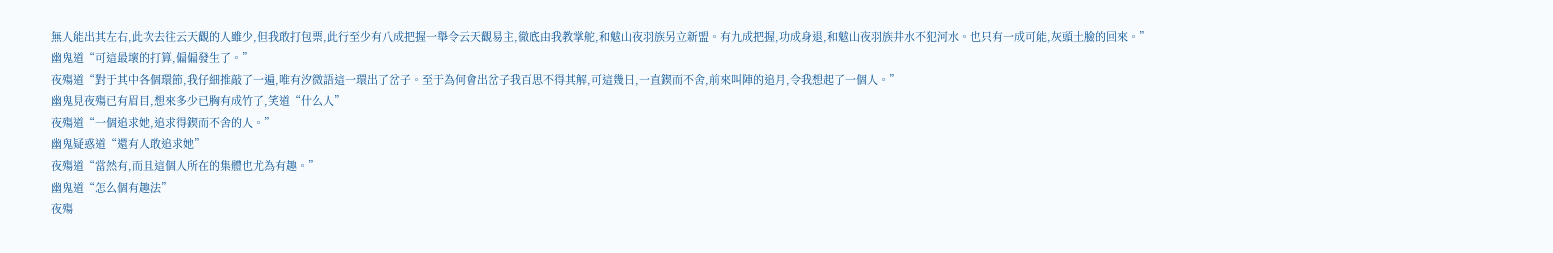無人能出其左右,此次去往云天觀的人雖少,但我敢打包票,此行至少有八成把握一舉令云天觀易主,徹底由我教掌舵,和魃山夜羽族另立新盟。有九成把握,功成身退,和魃山夜羽族井水不犯河水。也只有一成可能,灰頭土臉的回來。”
幽鬼道“可這最壞的打算,偏偏發生了。”
夜殤道“對于其中各個環節,我仔細推敲了一遍,唯有汐微語這一環出了岔子。至于為何會出岔子我百思不得其解,可這幾日,一直鍥而不舍,前來叫陣的追月,令我想起了一個人。”
幽鬼見夜殤已有眉目,想來多少已胸有成竹了,笑道“什么人”
夜殤道“一個追求她,追求得鍥而不舍的人。”
幽鬼疑惑道“還有人敢追求她”
夜殤道“當然有,而且這個人所在的集體也尤為有趣。”
幽鬼道“怎么個有趣法”
夜殤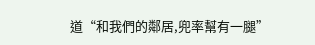道“和我們的鄰居,兜率幫有一腿”